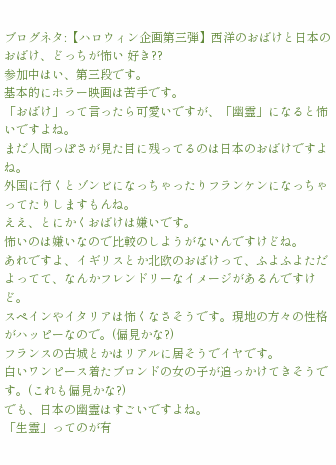ブログネタ:【ハロウィン企画第三弾】西洋のおばけと日本のおばけ、どっちが怖い 好き??
参加中はい、第三段です。
基本的にホラー映画は苦手です。
「おばけ」って言ったら可愛いですが、「幽霊」になると怖いですよね。
まだ人間っぽさが見た目に残ってるのは日本のおばけですよね。
外国に行くとゾンビになっちゃったりフランケンになっちゃってたりしますもんね。
ええ、とにかくおばけは嫌いです。
怖いのは嫌いなので比較のしようがないんですけどね。
あれですよ、イギリスとか北欧のおばけって、ふよふよただよってて、なんかフレンドリーなイメージがあるんですけど。
スペインやイタリアは怖くなさそうです。現地の方々の性格がハッピーなので。(偏見かな?)
フランスの古城とかはリアルに居そうでイヤです。
白いワンピース着たブロンドの女の子が追っかけてきそうです。(これも偏見かな?)
でも、日本の幽霊はすごいですよね。
「生霊」ってのが有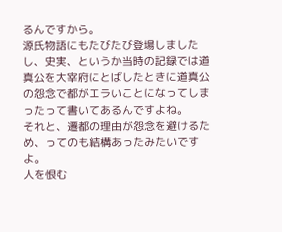るんですから。
源氏物語にもたびたび登場しましたし、史実、というか当時の記録では道真公を大宰府にとばしたときに道真公の怨念で都がエラいことになってしまったって書いてあるんですよね。
それと、遷都の理由が怨念を避けるため、ってのも結構あったみたいですよ。
人を恨む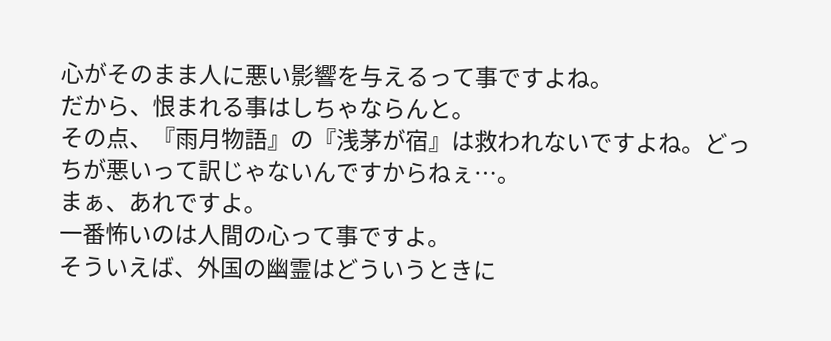心がそのまま人に悪い影響を与えるって事ですよね。
だから、恨まれる事はしちゃならんと。
その点、『雨月物語』の『浅茅が宿』は救われないですよね。どっちが悪いって訳じゃないんですからねぇ…。
まぁ、あれですよ。
一番怖いのは人間の心って事ですよ。
そういえば、外国の幽霊はどういうときに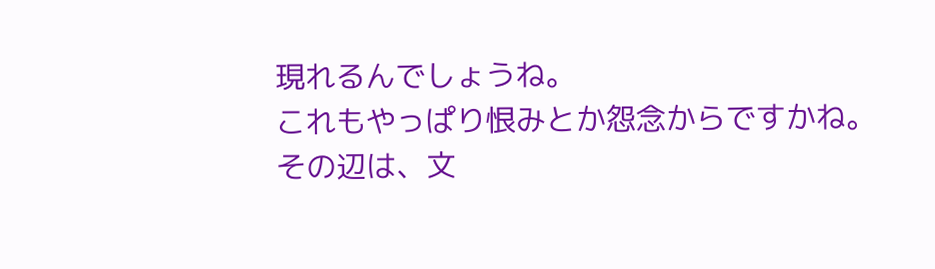現れるんでしょうね。
これもやっぱり恨みとか怨念からですかね。
その辺は、文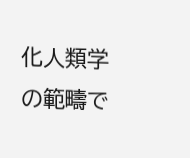化人類学の範疇で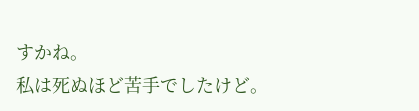すかね。
私は死ぬほど苦手でしたけど。